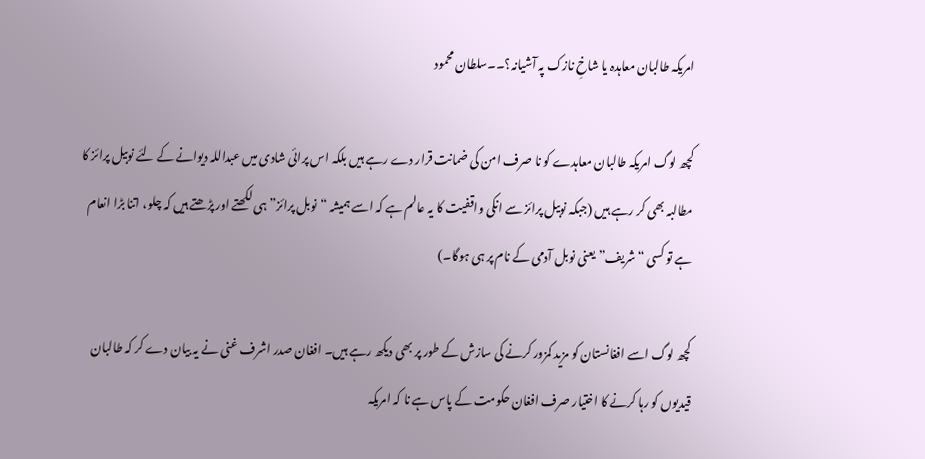امریکہ طالبان معاہدہ یا شاخِ نازک پہ آشیانہ؟۔۔سلطان محمود

کچھ لوگ امریکہ طالبان معاہدے کو نا صرف امن کی ضمانت قرار دے رہے ہیں بلکہ اس پرائی شادی میں عبداللہ دیوانے کے لئے نوبیل پرائز کا مطالبہ بھی کر رہے ہیں (جبکہ نوبیل پرائز سے انکی واقفیت کا یہ عالم ہے کہ اسے ہمیشہ “نوبل پرائز” ہی لکھتے اور پڑھتے ہیں کہ چلو، اتنا بڑا انعام ہے تو کسی “شریف” یعنی نوبل آدمی کے نام پر ہی ہوگا۔)

کچھ لوگ اسے افغانستان کو مزید کمزور کرنے کی سازش کے طور پر بھی دیکھ رہے ہیں۔ افغان صدر اشرف غنی نے یہ بیان دے کر کہ طالبان قیدیوں کو رہا کرنے کا اختیار صرف افغان حکومت کے پاس ہے نا کہ امریکہ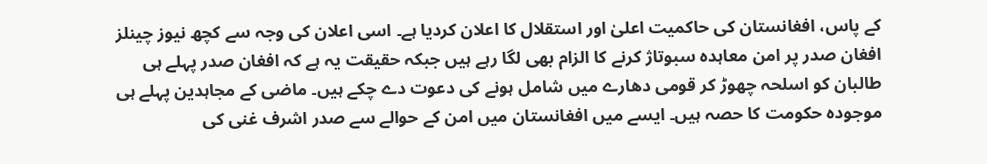کے پاس، افغانستان کی حاکمیت اعلیٰ اور استقلال کا اعلان کردیا ہے۔ اسی اعلان کی وجہ سے کچھ نیوز چینلز افغان صدر پر امن معاہدہ سبوتاژ کرنے کا الزام بھی لگا رہے ہیں جبکہ حقیقت یہ ہے کہ افغان صدر پہلے ہی طالبان کو اسلحہ چھوڑ کر قومی دھارے میں شامل ہونے کی دعوت دے چکے ہیں۔ ماضی کے مجاہدین پہلے ہی موجودہ حکومت کا حصہ ہیں۔ ایسے میں افغانستان میں امن کے حوالے سے صدر اشرف غنی کی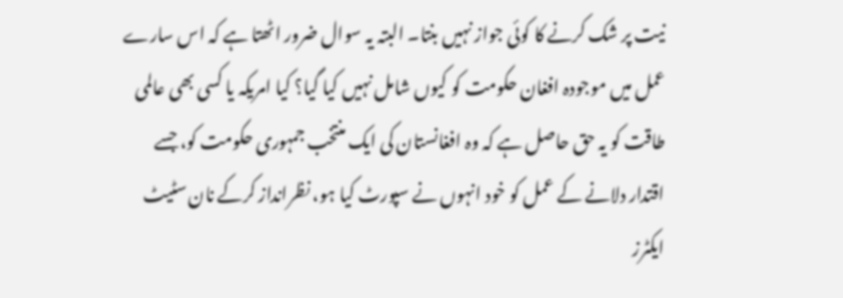نیت پر شک کرنے کا کوئی جواز نہیں بنتا۔ البتہ یہ سوال ضرور اٹھتا ہے کہ اس سارے عمل میں موجودہ افغان حکومت کو کیوں شامل نہیں کیا گیا؟ کیا امریکہ یا کسی بھی عالمی طاقت کو یہ حق حاصل ہے کہ وہ افغانستان کی ایک منتخب جمہوری حکومت کو، جسے اقتدار دلانے کے عمل کو خود انہوں نے سپورٹ کیا ہو، نظرانداز کرکے نان سٹیٹ ایکٹرز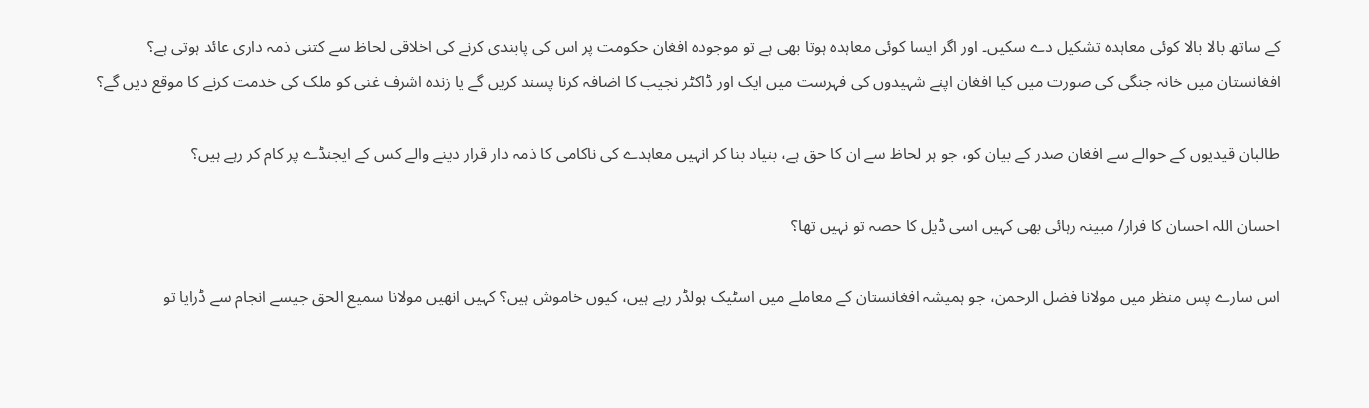کے ساتھ بالا بالا کوئی معاہدہ تشکیل دے سکیں۔ اور اگر ایسا کوئی معاہدہ ہوتا بھی ہے تو موجودہ افغان حکومت پر اس کی پابندی کرنے کی اخلاقی لحاظ سے کتنی ذمہ داری عائد ہوتی ہے؟
افغانستان میں خانہ جنگی کی صورت میں کیا افغان اپنے شہیدوں کی فہرست میں ایک اور ڈاکٹر نجیب کا اضافہ کرنا پسند کریں گے یا زندہ اشرف غنی کو ملک کی خدمت کرنے کا موقع دیں گے؟

طالبان قیدیوں کے حوالے سے افغان صدر کے بیان کو، جو ہر لحاظ سے ان کا حق ہے، بنیاد بنا کر انہیں معاہدے کی ناکامی کا ذمہ دار قرار دینے والے کس کے ایجنڈے پر کام کر رہے ہیں؟

احسان اللہ احسان کا فرار/ مبینہ رہائی بھی کہیں اسی ڈیل کا حصہ تو نہیں تھا؟

اس سارے پس منظر میں مولانا فضل الرحمن، جو ہمیشہ افغانستان کے معاملے میں اسٹیک ہولڈر رہے ہیں، کیوں خاموش ہیں؟ کہیں انھیں مولانا سمیع الحق جیسے انجام سے ڈرایا تو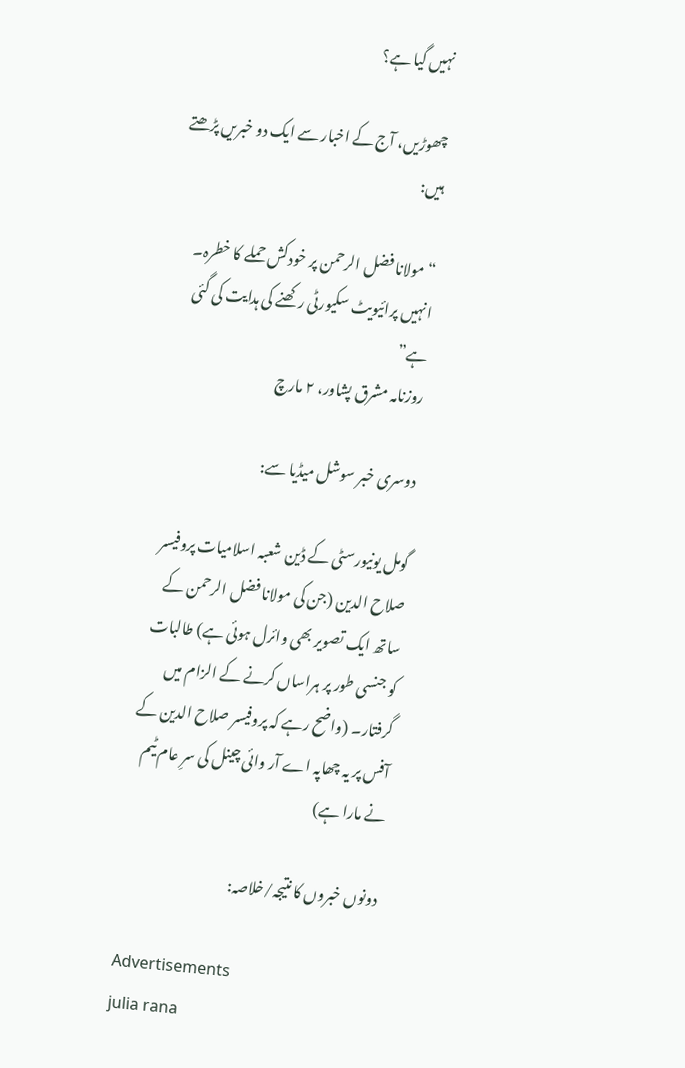نہیں گیا ہے؟

چھوڑیں، آج کے اخبار سے ایک دو خبریں پڑھتے ہیں:

“مولانا فضل الرحمن پر خودکش حملے کا خطرہ۔ انہیں پرائیویٹ سکیورٹی رکھنے کی ہدایت کی گئی ہے”
روزنامہ مشرق پشاور، ۲ مارچ

دوسری خبر سوشل میڈیا سے:

گومل یونیورسٹی کے ڈین شعبہ اسلامیات پروفیسر صلاح الدین (جن کی مولانا فضل الرحمن کے ساتھ ایک تصویر بھی وائرل ہوئی ہے) طالبات کو جنسی طور پر ہراساں کرنے کے الزام میں گرفتار۔ (واضح رہے کہ پروفیسر صلاح الدین کے آفس پر یہ چھاپہ اے آر وائی چینل کی سرِ عام ٹیم نے مارا ہے)

دونوں خبروں کا نتیجہ/خلاصہ:

Advertisements
julia rana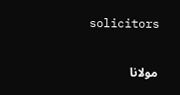solicitors

مولانا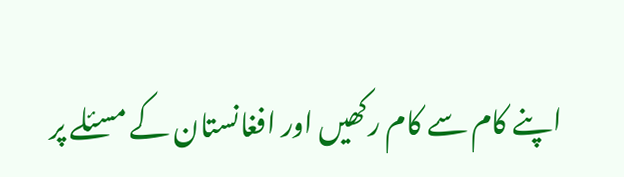اپنے کام سے کام رکھیں اور افغانستان کے مسئلے پر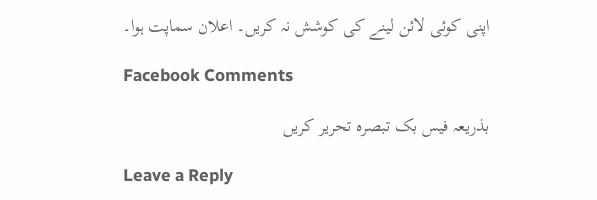اپنی کوئی لائن لینے کی کوشش نہ کریں۔ اعلان سماپت ہوا۔

Facebook Comments

بذریعہ فیس بک تبصرہ تحریر کریں

Leave a Reply